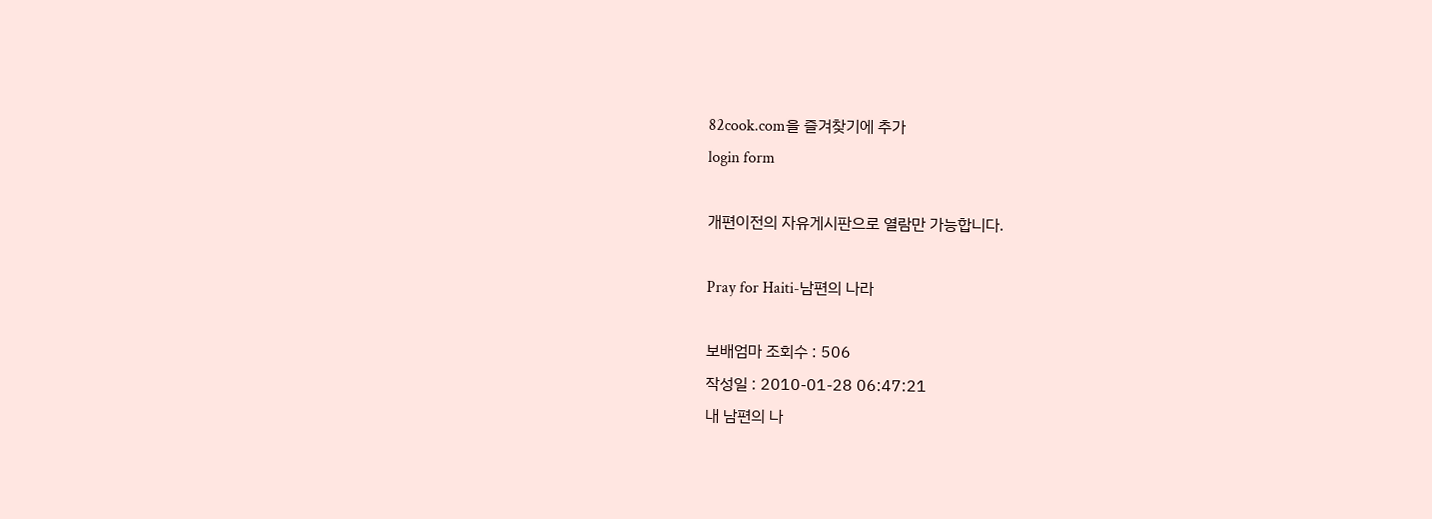82cook.com을 즐겨찾기에 추가
login form

개편이전의 자유게시판으로 열람만 가능합니다.

Pray for Haiti-남편의 나라

보배엄마 조회수 : 506
작성일 : 2010-01-28 06:47:21
내 남편의 나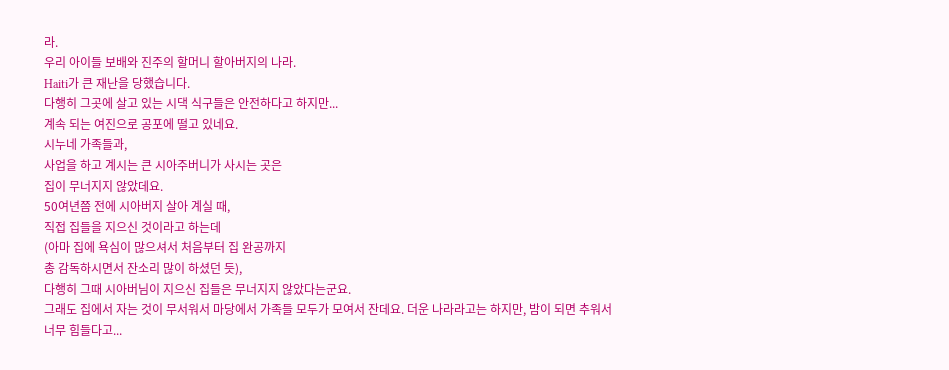라.
우리 아이들 보배와 진주의 할머니 할아버지의 나라.
Haiti가 큰 재난을 당했습니다.
다행히 그곳에 살고 있는 시댁 식구들은 안전하다고 하지만...
계속 되는 여진으로 공포에 떨고 있네요.
시누네 가족들과,
사업을 하고 계시는 큰 시아주버니가 사시는 곳은
집이 무너지지 않았데요.
50여년쯤 전에 시아버지 살아 계실 때,
직접 집들을 지으신 것이라고 하는데
(아마 집에 욕심이 많으셔서 처음부터 집 완공까지
총 감독하시면서 잔소리 많이 하셨던 듯),
다행히 그때 시아버님이 지으신 집들은 무너지지 않았다는군요.
그래도 집에서 자는 것이 무서워서 마당에서 가족들 모두가 모여서 잔데요. 더운 나라라고는 하지만, 밤이 되면 추워서 너무 힘들다고...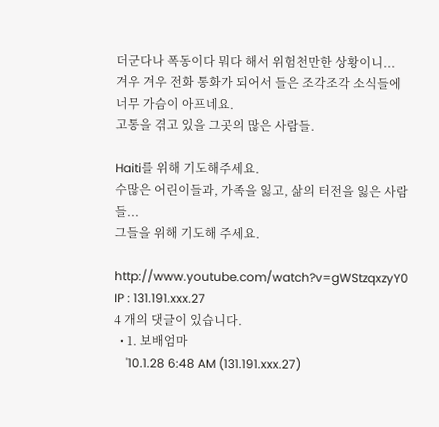더군다나 폭동이다 뭐다 해서 위험천만한 상황이니...
겨우 겨우 전화 통화가 되어서 들은 조각조각 소식들에 너무 가슴이 아프네요.
고통을 겪고 있을 그곳의 많은 사람들.

Haiti를 위해 기도해주세요.
수많은 어린이들과, 가족을 잃고, 삶의 터전을 잃은 사람들...
그들을 위해 기도해 주세요.

http://www.youtube.com/watch?v=gWStzqxzyY0
IP : 131.191.xxx.27
4 개의 댓글이 있습니다.
  • 1. 보배엄마
    '10.1.28 6:48 AM (131.191.xxx.27)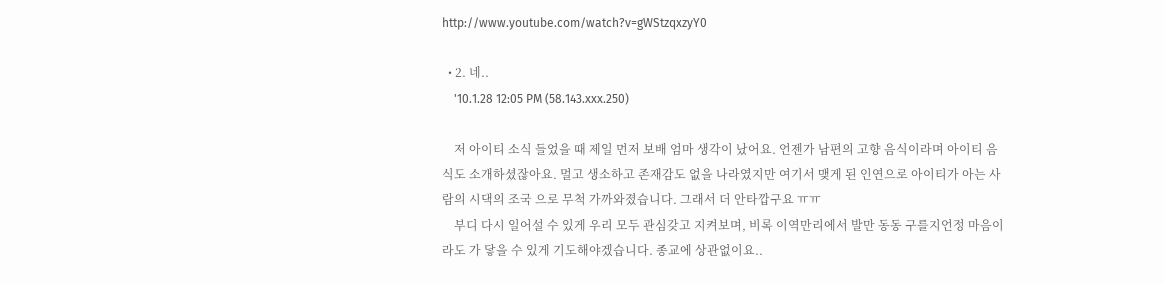http://www.youtube.com/watch?v=gWStzqxzyY0

  • 2. 네..
    '10.1.28 12:05 PM (58.143.xxx.250)

    저 아이티 소식 들었을 때 제일 먼저 보배 엄마 생각이 났어요. 언젠가 남편의 고향 음식이라며 아이티 음식도 소개하셨잖아요. 멀고 생소하고 존재감도 없을 나라였지만 여기서 맺게 된 인연으로 아이티가 아는 사람의 시댁의 조국 으로 무척 가까와졌습니다. 그래서 더 안타깝구요 ㅠㅠ
    부디 다시 일어설 수 있게 우리 모두 관심갖고 지켜보며, 비록 이역만리에서 발만 동동 구를지언정 마음이라도 가 닿을 수 있게 기도해야겠습니다. 종교에 상관없이요..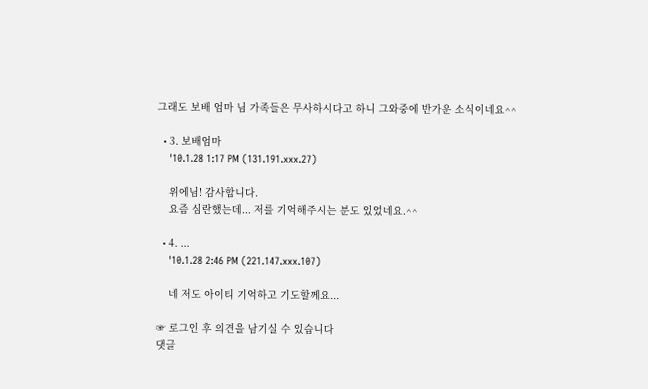그래도 보배 엄마 님 가족들은 무사하시다고 하니 그와중에 반가운 소식이네요^^

  • 3. 보배엄마
    '10.1.28 1:17 PM (131.191.xxx.27)

    위에님! 감사합니다.
    요즘 심란했는데... 저를 기억해주시는 분도 있었네요.^^

  • 4. ...
    '10.1.28 2:46 PM (221.147.xxx.107)

    네 저도 아이티 기억하고 기도할께요...

☞ 로그인 후 의견을 남기실 수 있습니다
댓글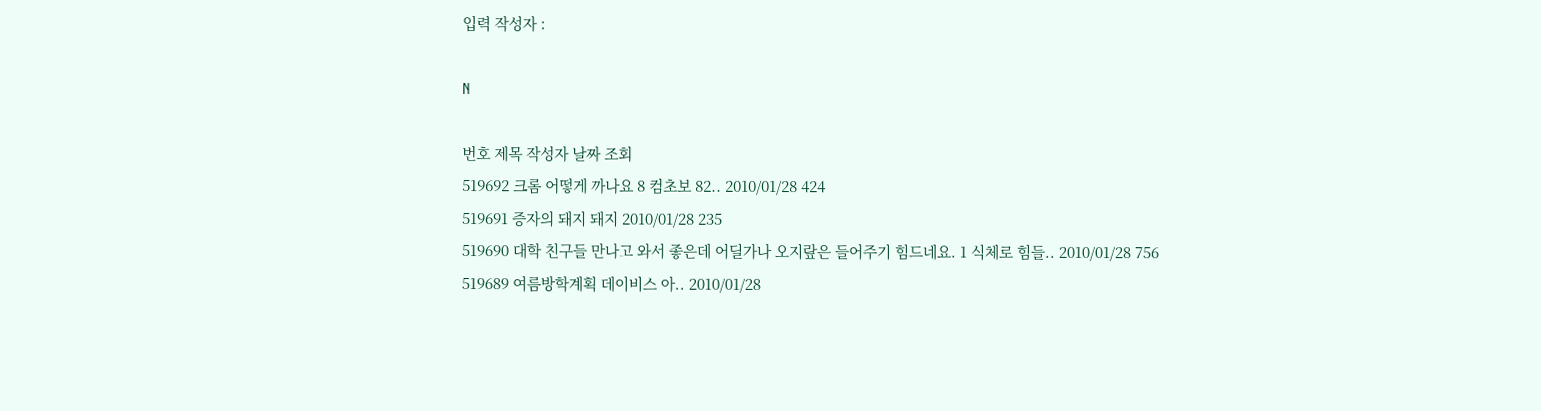입력 작성자 :

N

번호 제목 작성자 날짜 조회
519692 크롬 어떻게 까나요 8 컴초보 82.. 2010/01/28 424
519691 증자의 돼지 돼지 2010/01/28 235
519690 대학 친구들 만나고 와서 좋은데 어딜가나 오지랖은 들어주기 힘드네요. 1 식체로 힘들.. 2010/01/28 756
519689 여름방학계획 데이비스 아.. 2010/01/28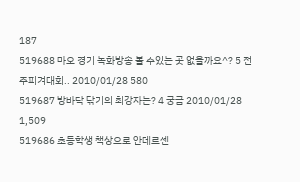187
519688 마오 경기 녹화방송 볼 수있는 곳 없을까요^? 5 전주피겨대회.. 2010/01/28 580
519687 방바닥 닦기의 최강자는? 4 궁금 2010/01/28 1,509
519686 초등학생 책상으로 안데르센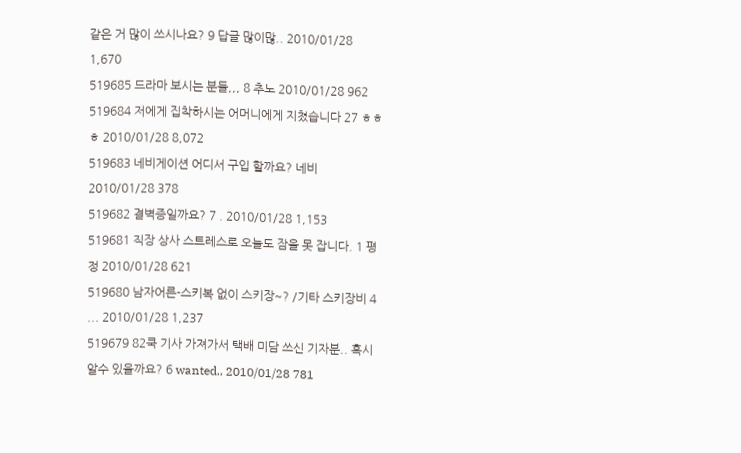같은 거 많이 쓰시나요? 9 답글 많이많.. 2010/01/28 1,670
519685 드라마 보시는 분들,,, 8 추노 2010/01/28 962
519684 저에게 집착하시는 어머니에게 지쳤습니다 27 ㅎㅎㅎ 2010/01/28 8,072
519683 네비게이션 어디서 구입 할까요? 네비 2010/01/28 378
519682 결벽증일까요? 7 . 2010/01/28 1,153
519681 직장 상사 스트레스로 오늘도 잠을 못 잡니다. 1 평정 2010/01/28 621
519680 남자어른-스키복 없이 스키장~? /기타 스키장비 4 ... 2010/01/28 1,237
519679 82쿡 기사 가져가서 택배 미담 쓰신 기자분.. 혹시 알수 있을까요? 6 wanted.. 2010/01/28 781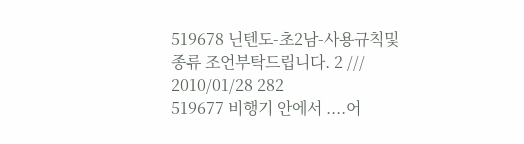519678 닌텐도-초2남-사용규칙및 종류 조언부탁드립니다. 2 /// 2010/01/28 282
519677 비행기 안에서 ....어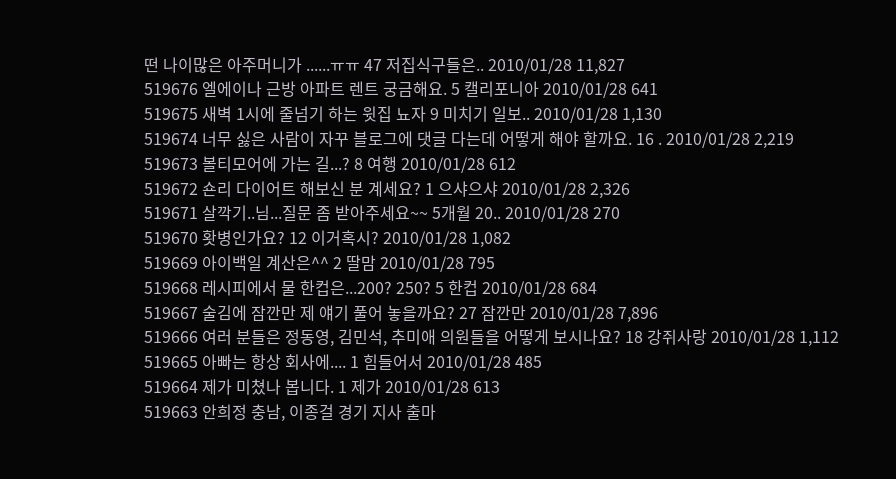떤 나이많은 아주머니가 ......ㅠㅠ 47 저집식구들은.. 2010/01/28 11,827
519676 엘에이나 근방 아파트 렌트 궁금해요. 5 캘리포니아 2010/01/28 641
519675 새벽 1시에 줄넘기 하는 윗집 뇨자 9 미치기 일보.. 2010/01/28 1,130
519674 너무 싫은 사람이 자꾸 블로그에 댓글 다는데 어떻게 해야 할까요. 16 . 2010/01/28 2,219
519673 볼티모어에 가는 길...? 8 여행 2010/01/28 612
519672 숀리 다이어트 해보신 분 계세요? 1 으샤으샤 2010/01/28 2,326
519671 살깍기..님...질문 좀 받아주세요~~ 5개월 20.. 2010/01/28 270
519670 홧병인가요? 12 이거혹시? 2010/01/28 1,082
519669 아이백일 계산은^^ 2 딸맘 2010/01/28 795
519668 레시피에서 물 한컵은...200? 250? 5 한컵 2010/01/28 684
519667 술김에 잠깐만 제 얘기 풀어 놓을까요? 27 잠깐만 2010/01/28 7,896
519666 여러 분들은 정동영, 김민석, 추미애 의원들을 어떻게 보시나요? 18 강쥐사랑 2010/01/28 1,112
519665 아빠는 항상 회사에.... 1 힘들어서 2010/01/28 485
519664 제가 미쳤나 봅니다. 1 제가 2010/01/28 613
519663 안희정 충남, 이종걸 경기 지사 출마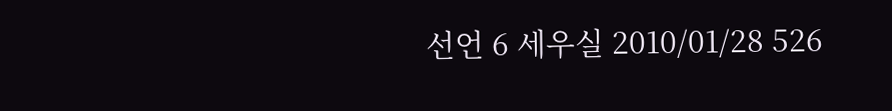선언 6 세우실 2010/01/28 526